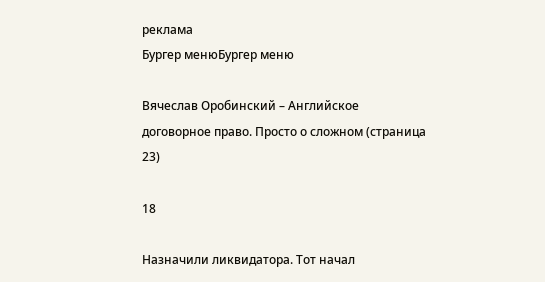реклама
Бургер менюБургер меню

Вячеслав Оробинский – Английское договорное право. Просто о сложном (страница 23)

18

Назначили ликвидатора. Тот начал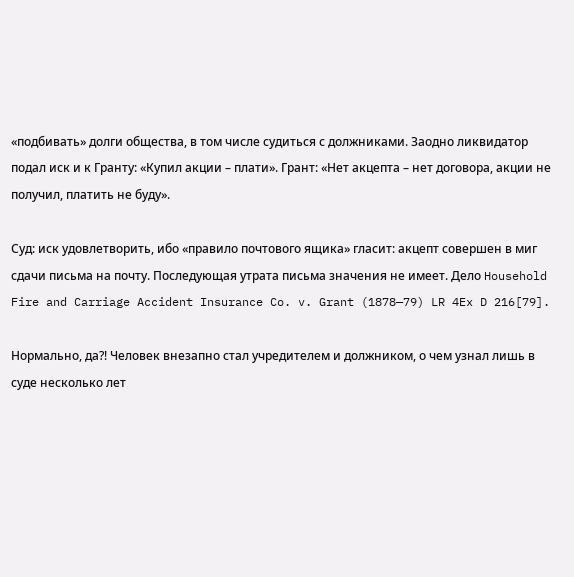«подбивать» долги общества, в том числе судиться с должниками. Заодно ликвидатор подал иск и к Гранту: «Купил акции – плати». Грант: «Нет акцепта – нет договора, акции не получил, платить не буду».

Суд: иск удовлетворить, ибо «правило почтового ящика» гласит: акцепт совершен в миг сдачи письма на почту. Последующая утрата письма значения не имеет. Дело Household Fire and Carriage Accident Insurance Co. v. Grant (1878—79) LR 4Ex D 216[79].

Нормально, да?! Человек внезапно стал учредителем и должником, о чем узнал лишь в суде несколько лет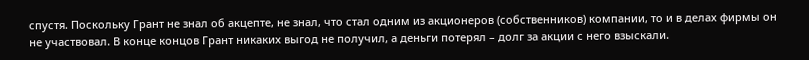спустя. Поскольку Грант не знал об акцепте, не знал, что стал одним из акционеров (собственников) компании, то и в делах фирмы он не участвовал. В конце концов Грант никаких выгод не получил, а деньги потерял – долг за акции с него взыскали.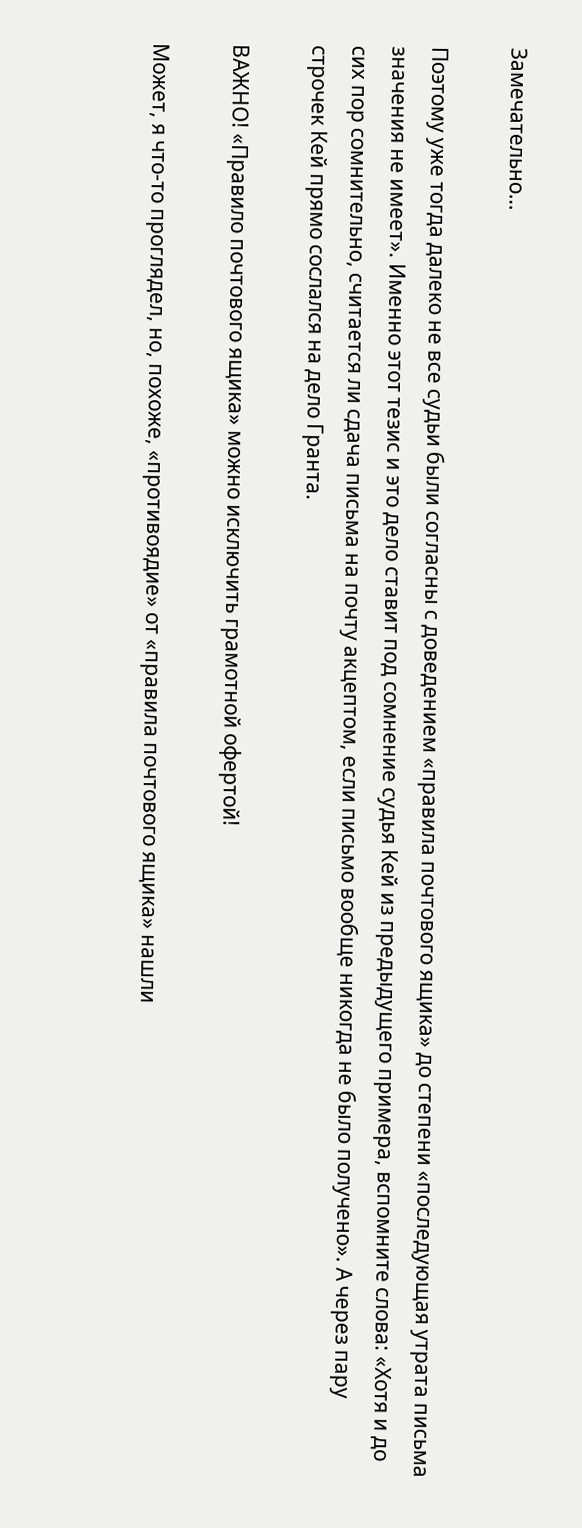Замечательно…

Поэтому уже тогда далеко не все судьи были согласны с доведением «правила почтового ящика» до степени «последующая утрата письма значения не имеет». Именно этот тезис и это дело ставит под сомнение судья Кей из предыдущего примера, вспомните слова: «Хотя и до сих пор сомнительно, считается ли сдача письма на почту акцептом, если письмо вообще никогда не было получено». А через пару строчек Кей прямо сослался на дело Гранта.

ВАЖНО! «Правило почтового ящика» можно исключить грамотной офертой!

Может, я что-то проглядел, но, похоже, «противоядие» от «правила почтового ящика» нашли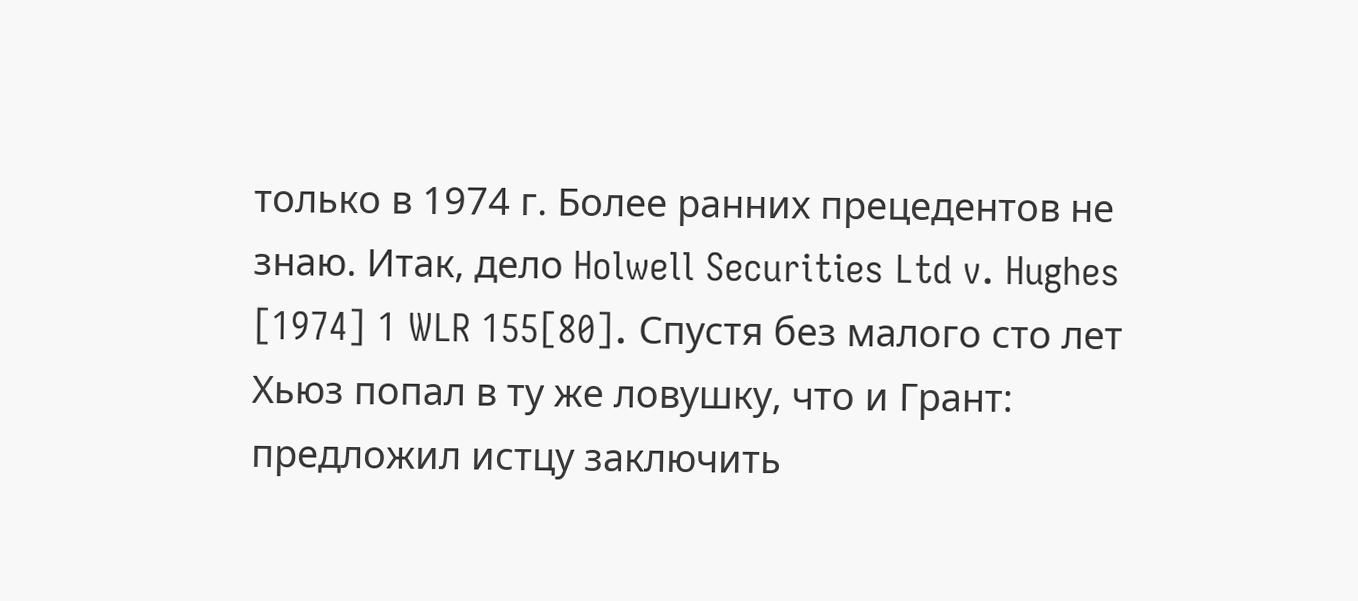только в 1974 г. Более ранних прецедентов не знаю. Итак, дело Holwell Securities Ltd v. Hughes [1974] 1 WLR 155[80]. Спустя без малого сто лет Хьюз попал в ту же ловушку, что и Грант: предложил истцу заключить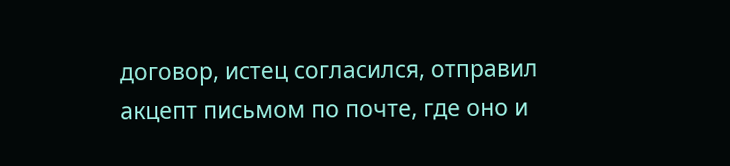договор, истец согласился, отправил акцепт письмом по почте, где оно и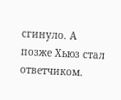сгинуло. А позже Хьюз стал ответчиком.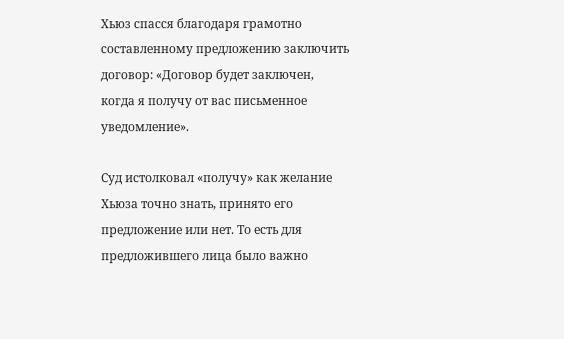Хьюз спасся благодаря грамотно составленному предложению заключить договор: «Договор будет заключен, когда я получу от вас письменное уведомление».

Суд истолковал «получу» как желание Хьюза точно знать, принято его предложение или нет. То есть для предложившего лица было важно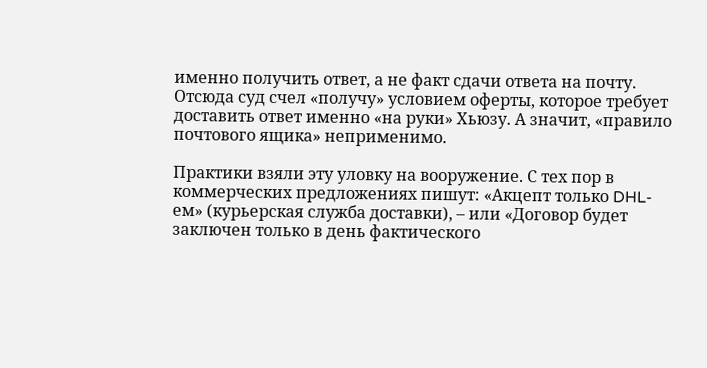именно получить ответ, а не факт сдачи ответа на почту. Отсюда суд счел «получу» условием оферты, которое требует доставить ответ именно «на руки» Хьюзу. А значит, «правило почтового ящика» неприменимо.

Практики взяли эту уловку на вооружение. С тех пор в коммерческих предложениях пишут: «Акцепт только DHL-ем» (курьерская служба доставки), – или «Договор будет заключен только в день фактического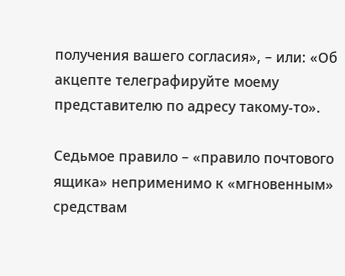получения вашего согласия», – или: «Об акцепте телеграфируйте моему представителю по адресу такому-то».

Седьмое правило – «правило почтового ящика» неприменимо к «мгновенным» средствам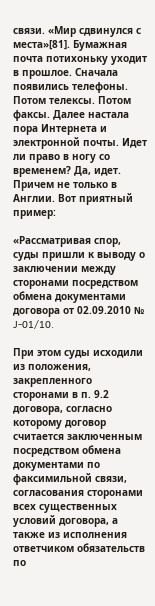связи. «Мир сдвинулся с места»[81]. Бумажная почта потихоньку уходит в прошлое. Сначала появились телефоны. Потом телексы. Потом факсы. Далее настала пора Интернета и электронной почты. Идет ли право в ногу со временем? Да, идет. Причем не только в Англии. Вот приятный пример:

«Рассматривая спор, суды пришли к выводу о заключении между сторонами посредством обмена документами договора от 02.09.2010 № J-01/10.

При этом суды исходили из положения, закрепленного сторонами в п. 9.2 договора, согласно которому договор считается заключенным посредством обмена документами по факсимильной связи, согласования сторонами всех существенных условий договора, а также из исполнения ответчиком обязательств по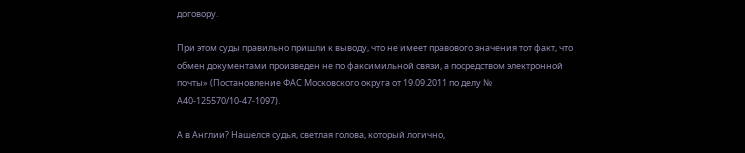договору.

При этом суды правильно пришли к выводу, что не имеет правового значения тот факт, что обмен документами произведен не по факсимильной связи, а посредством электронной почты» (Постановление ФАС Московского округа от 19.09.2011 по делу № А40-125570/10-47-1097).

А в Англии? Нашелся судья, светлая голова, который логично,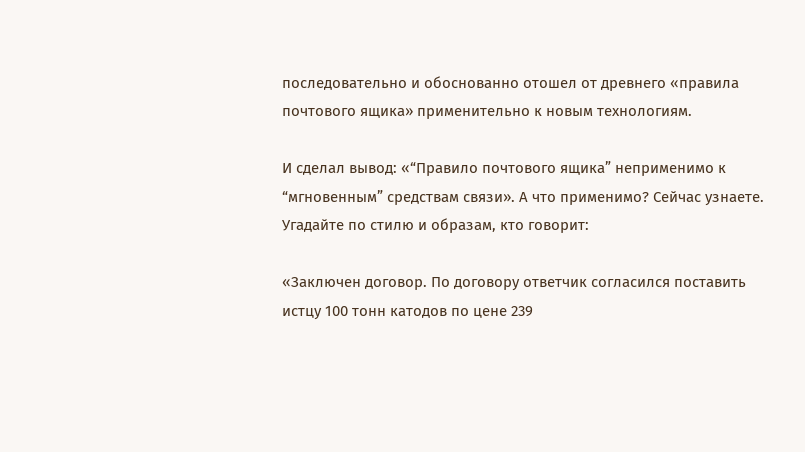последовательно и обоснованно отошел от древнего «правила почтового ящика» применительно к новым технологиям.

И сделал вывод: «“Правило почтового ящика” неприменимо к “мгновенным” средствам связи». А что применимо? Сейчас узнаете. Угадайте по стилю и образам, кто говорит:

«Заключен договор. По договору ответчик согласился поставить истцу 100 тонн катодов по цене 239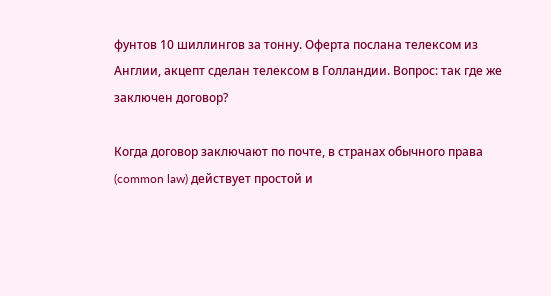фунтов 10 шиллингов за тонну. Оферта послана телексом из Англии, акцепт сделан телексом в Голландии. Вопрос: так где же заключен договор?

Когда договор заключают по почте, в странах обычного права (common law) действует простой и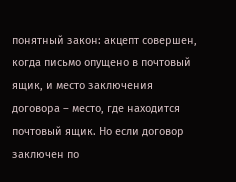понятный закон: акцепт совершен, когда письмо опущено в почтовый ящик, и место заключения договора – место, где находится почтовый ящик. Но если договор заключен по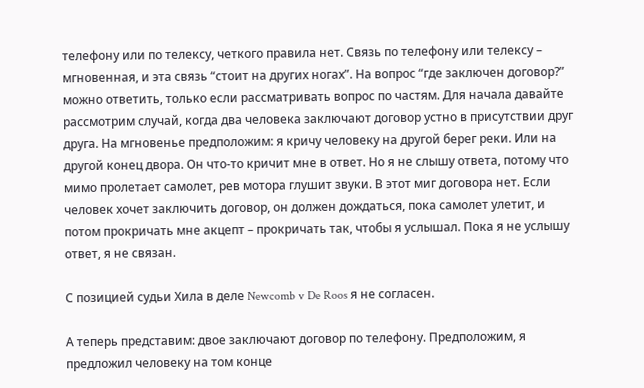телефону или по телексу, четкого правила нет. Связь по телефону или телексу – мгновенная, и эта связь “стоит на других ногах”. На вопрос “где заключен договор?” можно ответить, только если рассматривать вопрос по частям. Для начала давайте рассмотрим случай, когда два человека заключают договор устно в присутствии друг друга. На мгновенье предположим: я кричу человеку на другой берег реки. Или на другой конец двора. Он что-то кричит мне в ответ. Но я не слышу ответа, потому что мимо пролетает самолет, рев мотора глушит звуки. В этот миг договора нет. Если человек хочет заключить договор, он должен дождаться, пока самолет улетит, и потом прокричать мне акцепт – прокричать так, чтобы я услышал. Пока я не услышу ответ, я не связан.

С позицией судьи Хила в деле Newcomb v De Roos я не согласен.

А теперь представим: двое заключают договор по телефону. Предположим, я предложил человеку на том конце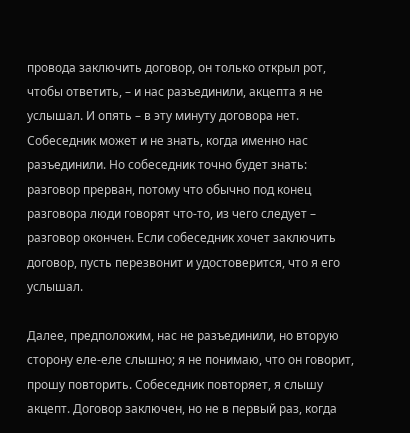провода заключить договор, он только открыл рот, чтобы ответить, – и нас разъединили, акцепта я не услышал. И опять – в эту минуту договора нет. Собеседник может и не знать, когда именно нас разъединили. Но собеседник точно будет знать: разговор прерван, потому что обычно под конец разговора люди говорят что-то, из чего следует – разговор окончен. Если собеседник хочет заключить договор, пусть перезвонит и удостоверится, что я его услышал.

Далее, предположим, нас не разъединили, но вторую сторону еле-еле слышно; я не понимаю, что он говорит, прошу повторить. Собеседник повторяет, я слышу акцепт. Договор заключен, но не в первый раз, когда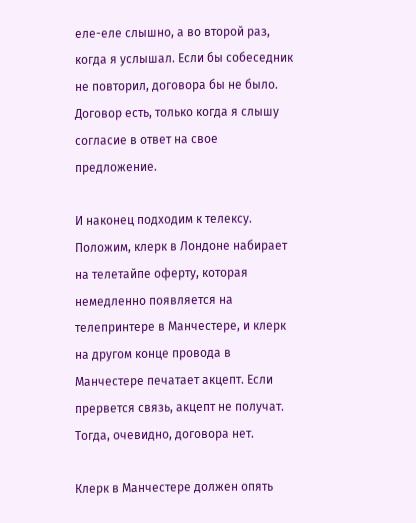еле-еле слышно, а во второй раз, когда я услышал. Если бы собеседник не повторил, договора бы не было. Договор есть, только когда я слышу согласие в ответ на свое предложение.

И наконец подходим к телексу. Положим, клерк в Лондоне набирает на телетайпе оферту, которая немедленно появляется на телепринтере в Манчестере, и клерк на другом конце провода в Манчестере печатает акцепт. Если прервется связь, акцепт не получат. Тогда, очевидно, договора нет.

Клерк в Манчестере должен опять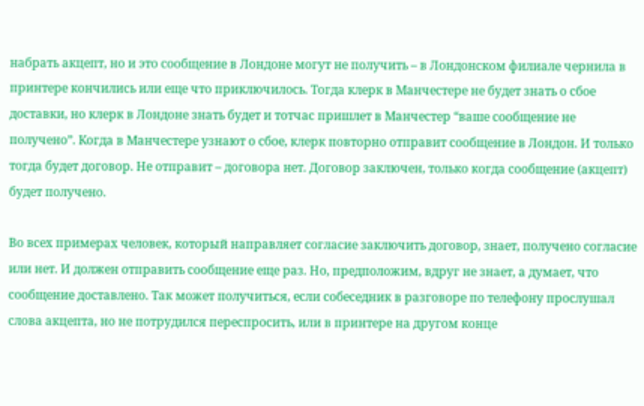набрать акцепт, но и это сообщение в Лондоне могут не получить – в Лондонском филиале чернила в принтере кончились или еще что приключилось. Тогда клерк в Манчестере не будет знать о сбое доставки, но клерк в Лондоне знать будет и тотчас пришлет в Манчестер “ваше сообщение не получено”. Когда в Манчестере узнают о сбое, клерк повторно отправит сообщение в Лондон. И только тогда будет договор. Не отправит – договора нет. Договор заключен, только когда сообщение (акцепт) будет получено.

Во всех примерах человек, который направляет согласие заключить договор, знает, получено согласие или нет. И должен отправить сообщение еще раз. Но, предположим, вдруг не знает, а думает, что сообщение доставлено. Так может получиться, если собеседник в разговоре по телефону прослушал слова акцепта, но не потрудился переспросить, или в принтере на другом конце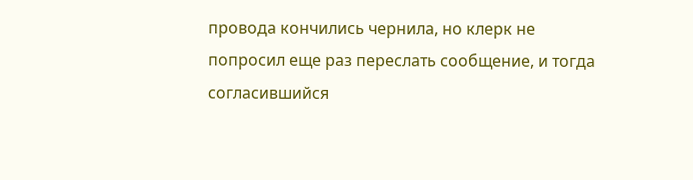провода кончились чернила, но клерк не попросил еще раз переслать сообщение, и тогда согласившийся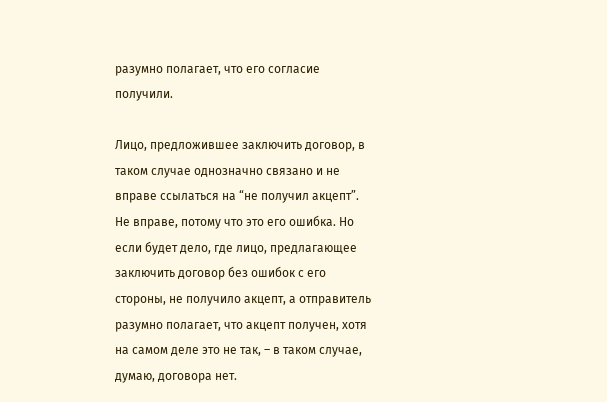разумно полагает, что его согласие получили.

Лицо, предложившее заключить договор, в таком случае однозначно связано и не вправе ссылаться на “не получил акцепт”. Не вправе, потому что это его ошибка. Но если будет дело, где лицо, предлагающее заключить договор без ошибок с его стороны, не получило акцепт, а отправитель разумно полагает, что акцепт получен, хотя на самом деле это не так, – в таком случае, думаю, договора нет.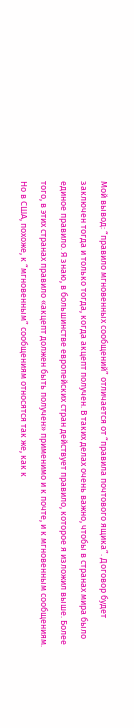Мой вывод: “правило мгновенных сообщений” отличается от “правила почтового ящика”. Договор будет заключен тогда и только тогда, когда акцепт получен. В таких делах очень важно, чтобы в странах мира было единое правило. Я знаю, в большинстве европейских стран действует правило, которое я изложил выше. Более того, в этих странах правило «акцепт должен быть получен» применимо и к почте, и к мгновенным сообщениям. Но в США, похоже, к “мгновенным” сообщениям относятся так же, как к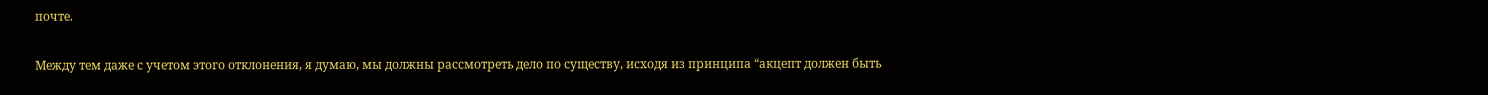почте.

Между тем даже с учетом этого отклонения, я думаю, мы должны рассмотреть дело по существу, исходя из принципа “акцепт должен быть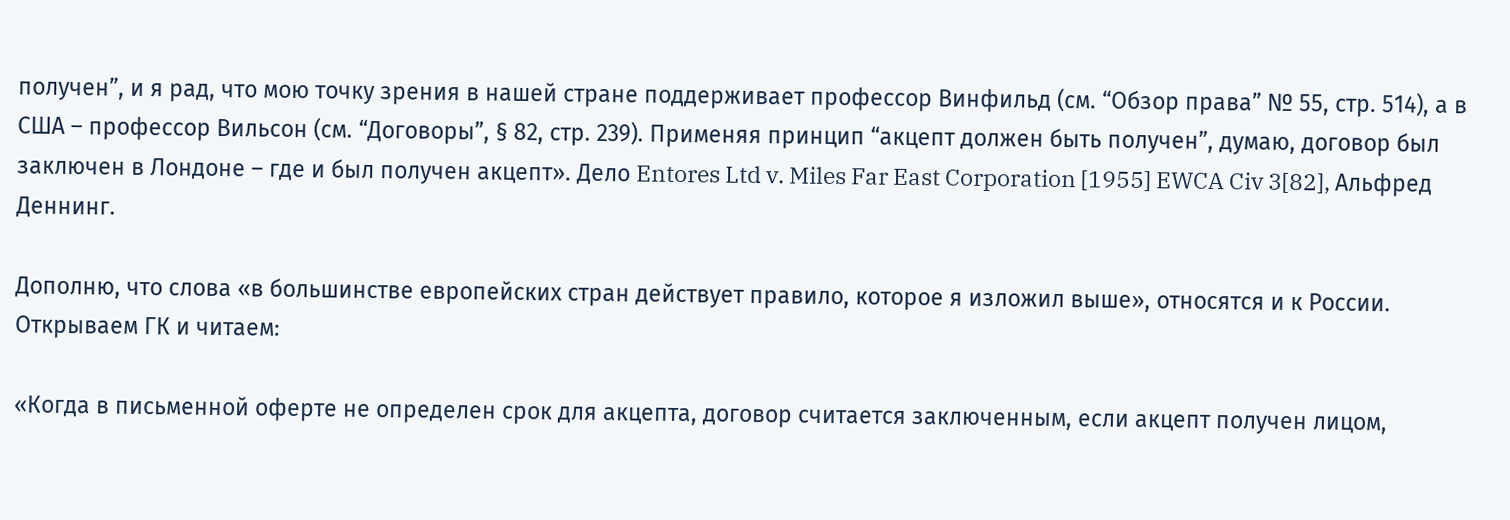получен”, и я рад, что мою точку зрения в нашей стране поддерживает профессор Винфильд (см. “Обзор права” № 55, стр. 514), а в США – профессор Вильсон (см. “Договоры”, § 82, стр. 239). Применяя принцип “акцепт должен быть получен”, думаю, договор был заключен в Лондоне – где и был получен акцепт». Дело Entores Ltd v. Miles Far East Corporation [1955] EWCA Civ 3[82], Альфред Деннинг.

Дополню, что слова «в большинстве европейских стран действует правило, которое я изложил выше», относятся и к России. Открываем ГК и читаем:

«Когда в письменной оферте не определен срок для акцепта, договор считается заключенным, если акцепт получен лицом,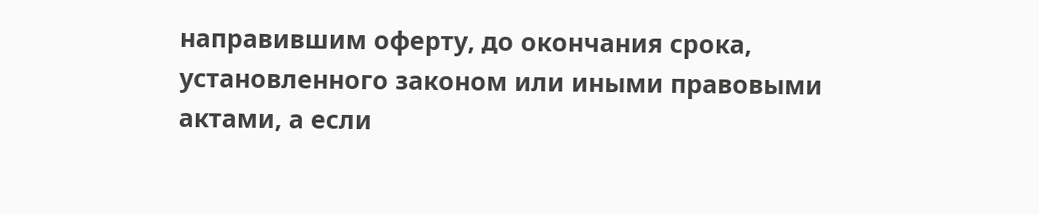направившим оферту, до окончания срока, установленного законом или иными правовыми актами, а если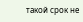такой срок не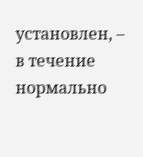установлен, – в течение нормально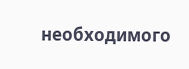необходимого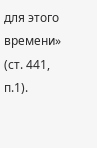для этого времени» (ст. 441, п.1).